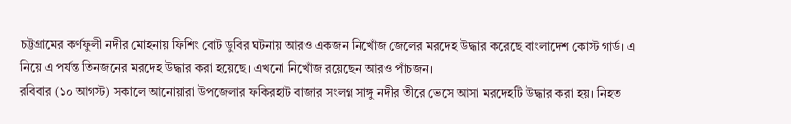চট্টগ্রামের কর্ণফুলী নদীর মোহনায় ফিশিং বোট ডুবির ঘটনায় আরও একজন নিখোঁজ জেলের মরদেহ উদ্ধার করেছে বাংলাদেশ কোস্ট গার্ড। এ নিয়ে এ পর্যন্ত তিনজনের মরদেহ উদ্ধার করা হয়েছে। এখনো নিখোঁজ রয়েছেন আরও পাঁচজন।
রবিবার (১০ আগস্ট) সকালে আনোয়ারা উপজেলার ফকিরহাট বাজার সংলগ্ন সাঙ্গু নদীর তীরে ভেসে আসা মরদেহটি উদ্ধার করা হয়। নিহত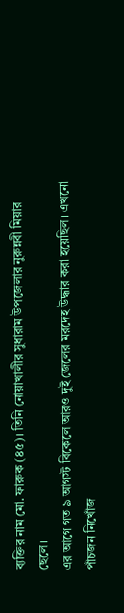ব্যক্তির নাম মো. ফারুক (৪৫)। তিনি নোয়াখালীর সুধারাম উপজেলার নুরুন্নবী মিয়ার ছেলে।
এর আগে গত ৯ আগস্ট বিকেলে আরও দুই জেলের মরদেহ উদ্ধার করা হয়েছিল। এখনো পাঁচজন নিখোঁজ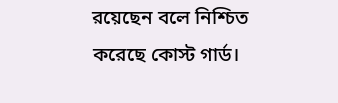রয়েছেন বলে নিশ্চিত করেছে কোস্ট গার্ড।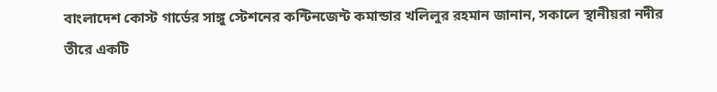বাংলাদেশ কোস্ট গার্ডের সাঙ্গু স্টেশনের কন্টিনজেন্ট কমান্ডার খলিলুর রহমান জানান, সকালে স্থানীয়রা নদীর তীরে একটি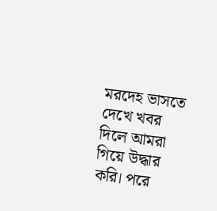মরদেহ ভাসতে দেখে খবর দিলে আমরা গিয়ে উদ্ধার করি। পরে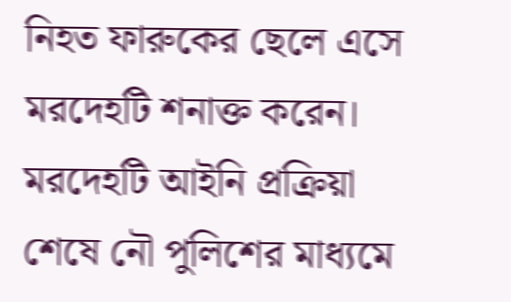নিহত ফারুকের ছেলে এসে মরদেহটি শনাক্ত করেন। মরদেহটি আইনি প্রক্রিয়া শেষে নৌ পুলিশের মাধ্যমে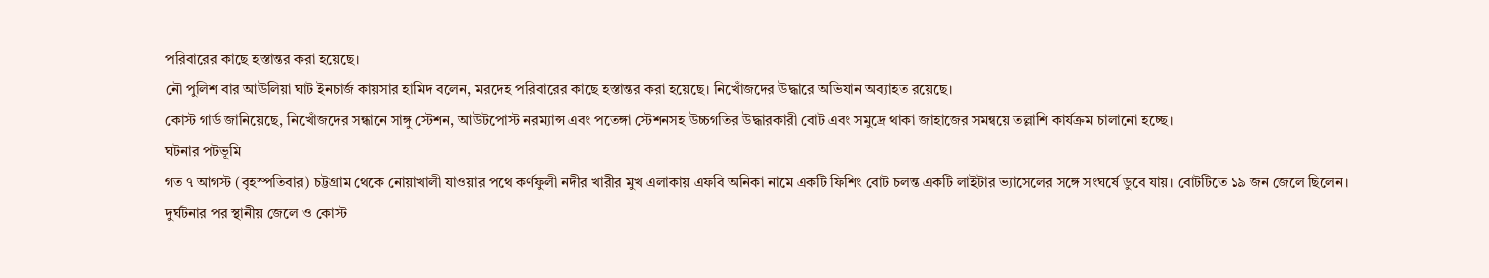পরিবারের কাছে হস্তান্তর করা হয়েছে।
নৌ পুলিশ বার আউলিয়া ঘাট ইনচার্জ কায়সার হামিদ বলেন, মরদেহ পরিবারের কাছে হস্তান্তর করা হয়েছে। নিখোঁজদের উদ্ধারে অভিযান অব্যাহত রয়েছে।
কোস্ট গার্ড জানিয়েছে, নিখোঁজদের সন্ধানে সাঙ্গু স্টেশন, আউটপোস্ট নরম্যান্স এবং পতেঙ্গা স্টেশনসহ উচ্চগতির উদ্ধারকারী বোট এবং সমুদ্রে থাকা জাহাজের সমন্বয়ে তল্লাশি কার্যক্রম চালানো হচ্ছে।
ঘটনার পটভূমি
গত ৭ আগস্ট (বৃহস্পতিবার) চট্টগ্রাম থেকে নোয়াখালী যাওয়ার পথে কর্ণফুলী নদীর খারীর মুখ এলাকায় এফবি অনিকা নামে একটি ফিশিং বোট চলন্ত একটি লাইটার ভ্যাসেলের সঙ্গে সংঘর্ষে ডুবে যায়। বোটটিতে ১৯ জন জেলে ছিলেন।
দুর্ঘটনার পর স্থানীয় জেলে ও কোস্ট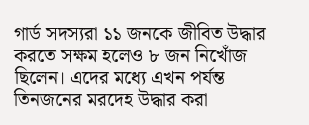গার্ড সদস্যরা ১১ জনকে জীবিত উদ্ধার করতে সক্ষম হলেও ৮ জন নিখোঁজ ছিলেন। এদের মধ্যে এখন পর্যন্ত তিনজনের মরদেহ উদ্ধার করা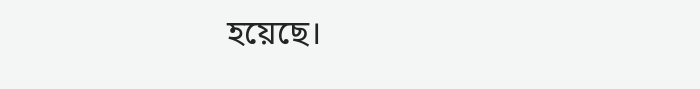হয়েছে।